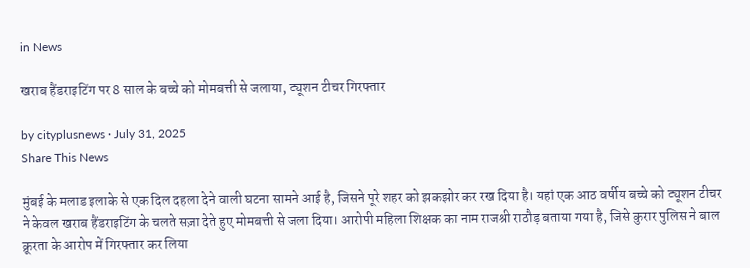in News

खराब हैंडराइटिंग पर 8 साल के बच्चे को मोमबत्ती से जलाया, ट्यूशन टीचर गिरफ्तार

by cityplusnews · July 31, 2025
Share This News

मुंबई के मलाड इलाके से एक दिल दहला देने वाली घटना सामने आई है, जिसने पूरे शहर को झकझोर कर रख दिया है। यहां एक आठ वर्षीय बच्चे को ट्यूशन टीचर ने केवल खराब हैंडराइटिंग के चलते सज़ा देते हुए मोमबत्ती से जला दिया। आरोपी महिला शिक्षक का नाम राजश्री राठौड़ बताया गया है, जिसे कुरार पुलिस ने बाल क्रूरता के आरोप में गिरफ्तार कर लिया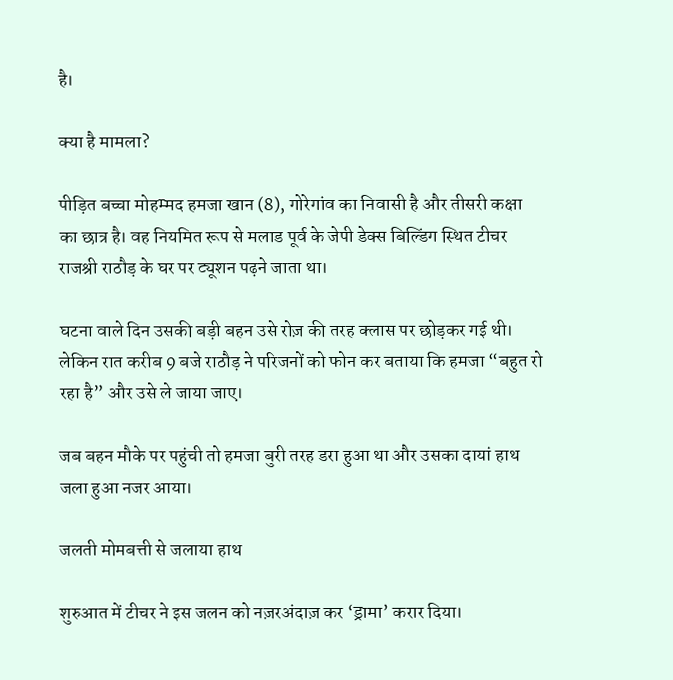है।

क्या है मामला?

पीड़ित बच्चा मोहम्मद हमजा खान (8), गोरेगांव का निवासी है और तीसरी कक्षा का छात्र है। वह नियमित रूप से मलाड पूर्व के जेपी डेक्स बिल्डिंग स्थित टीचर राजश्री राठौड़ के घर पर ट्यूशन पढ़ने जाता था।

घटना वाले दिन उसकी बड़ी बहन उसे रोज़ की तरह क्लास पर छोड़कर गई थी। लेकिन रात करीब 9 बजे राठौड़ ने परिजनों को फोन कर बताया कि हमजा “बहुत रो रहा है” और उसे ले जाया जाए।

जब बहन मौके पर पहुंची तो हमजा बुरी तरह डरा हुआ था और उसका दायां हाथ जला हुआ नजर आया।

जलती मोमबत्ती से जलाया हाथ

शुरुआत में टीचर ने इस जलन को नज़रअंदाज़ कर ‘ड्रामा’ करार दिया।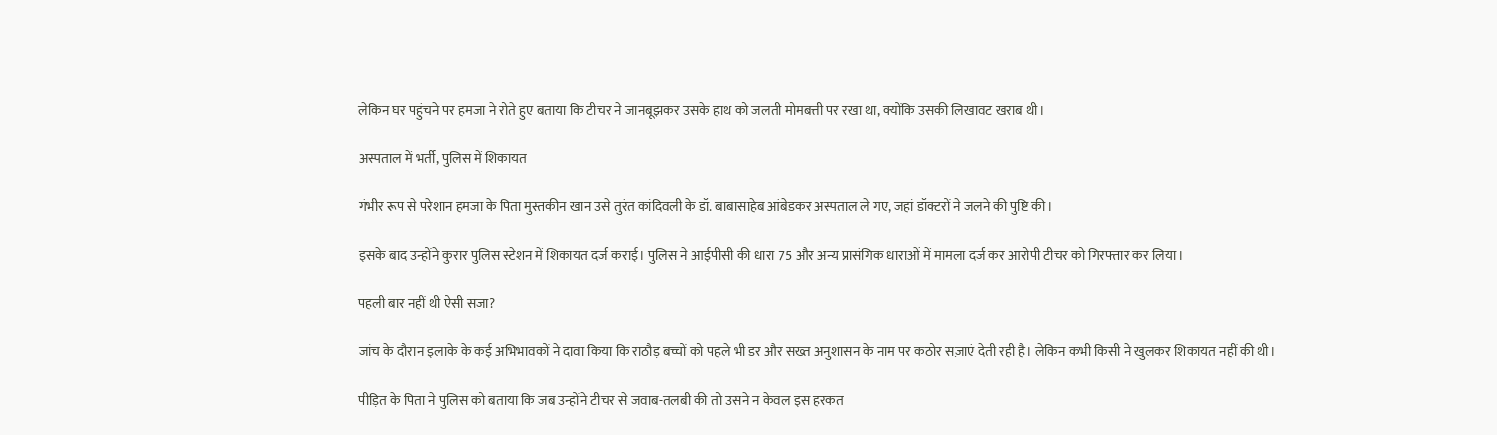लेकिन घर पहुंचने पर हमजा ने रोते हुए बताया कि टीचर ने जानबूझकर उसके हाथ को जलती मोमबत्ती पर रखा था, क्योंकि उसकी लिखावट खराब थी।

अस्पताल में भर्ती, पुलिस में शिकायत

गंभीर रूप से परेशान हमजा के पिता मुस्तकीन खान उसे तुरंत कांदिवली के डॉ. बाबासाहेब आंबेडकर अस्पताल ले गए, जहां डॉक्टरों ने जलने की पुष्टि की।

इसके बाद उन्होंने कुरार पुलिस स्टेशन में शिकायत दर्ज कराई। पुलिस ने आईपीसी की धारा 75 और अन्य प्रासंगिक धाराओं में मामला दर्ज कर आरोपी टीचर को गिरफ्तार कर लिया।

पहली बार नहीं थी ऐसी सजा?

जांच के दौरान इलाके के कई अभिभावकों ने दावा किया कि राठौड़ बच्चों को पहले भी डर और सख्त अनुशासन के नाम पर कठोर सज़ाएं देती रही है। लेकिन कभी किसी ने खुलकर शिकायत नहीं की थी।

पीड़ित के पिता ने पुलिस को बताया कि जब उन्होंने टीचर से जवाब-तलबी की तो उसने न केवल इस हरकत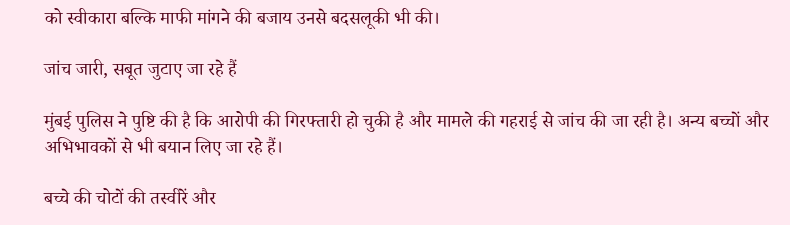को स्वीकारा बल्कि माफी मांगने की बजाय उनसे बदसलूकी भी की।

जांच जारी, सबूत जुटाए जा रहे हैं

मुंबई पुलिस ने पुष्टि की है कि आरोपी की गिरफ्तारी हो चुकी है और मामले की गहराई से जांच की जा रही है। अन्य बच्चों और अभिभावकों से भी बयान लिए जा रहे हैं।

बच्चे की चोटों की तस्वीरें और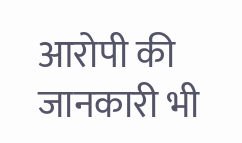आरोपी की जानकारी भी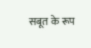सबूत के रूप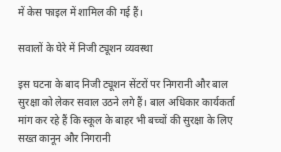में केस फाइल में शामिल की गई हैं।

सवालों के घेरे में निजी ट्यूशन व्यवस्था

इस घटना के बाद निजी ट्यूशन सेंटरों पर निगरानी और बाल सुरक्षा को लेकर सवाल उठने लगे हैं। बाल अधिकार कार्यकर्ता मांग कर रहे हैं कि स्कूल के बाहर भी बच्चों की सुरक्षा के लिए सख्त कानून और निगरानी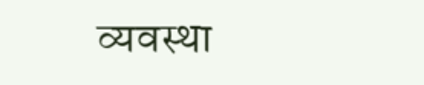व्यवस्था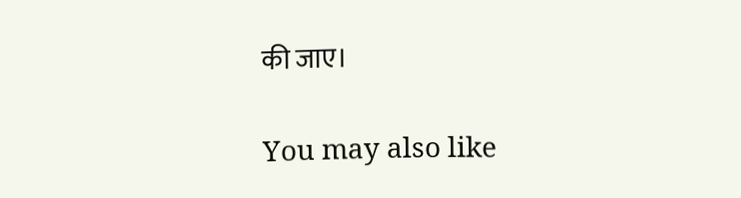की जाए।

You may also like